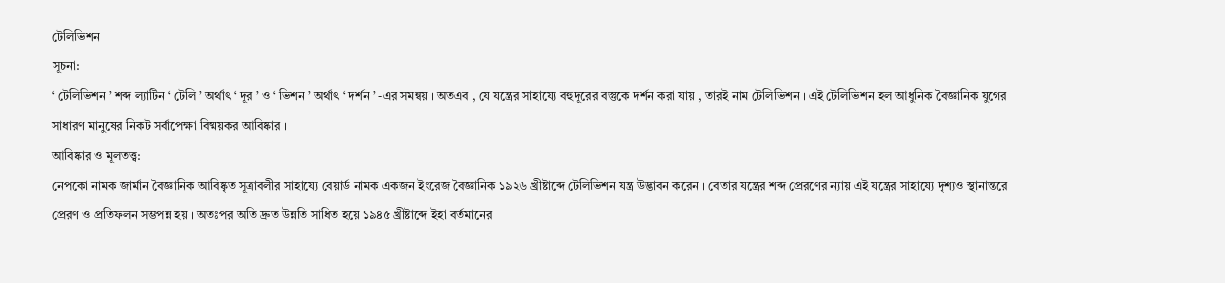টেলিভিশন
সূচনা:
‘ টেলিভিশন ’ শব্দ ল্যাটিন ‘ টেলি ’ অর্থাৎ ‘ দূর ’ ও ‘ ভিশন ’ অর্থাৎ ‘ দর্শন ’ -এর সমন্বয় । অতএব , যে যন্ত্রের সাহায্যে বহুদূরের বস্তুকে দর্শন করা যায় , তারই নাম টেলিভিশন । এই টেলিভিশন হল আধুনিক বৈজ্ঞানিক যুগের সাধারণ মানুষের নিকট সর্বাপেক্ষা বিষ্ময়কর আবিষ্কার ।
আবিষ্কার ও মূলতত্ত্ব:
নেপকো নামক জার্মান বৈজ্ঞানিক আবিষ্কৃত সূত্রাবলীর সাহায্যে বেয়ার্ড নামক একজন ইংরেজ বৈজ্ঞানিক ১৯২৬ খ্রীষ্টাব্দে টেলিভিশন যন্ত্র উদ্ভাবন করেন । বেতার যন্ত্রের শব্দ প্রেরণের ন্যায় এই যন্ত্রের সাহায্যে দৃশ্যও স্থানান্তরে প্রেরণ ও প্রতিফলন সম্ভপন্ন হয় । অতঃপর অতি দ্রুত উন্নতি সাধিত হয়ে ১৯৪৫ খ্রীষ্টাব্দে ইহা বর্তমানের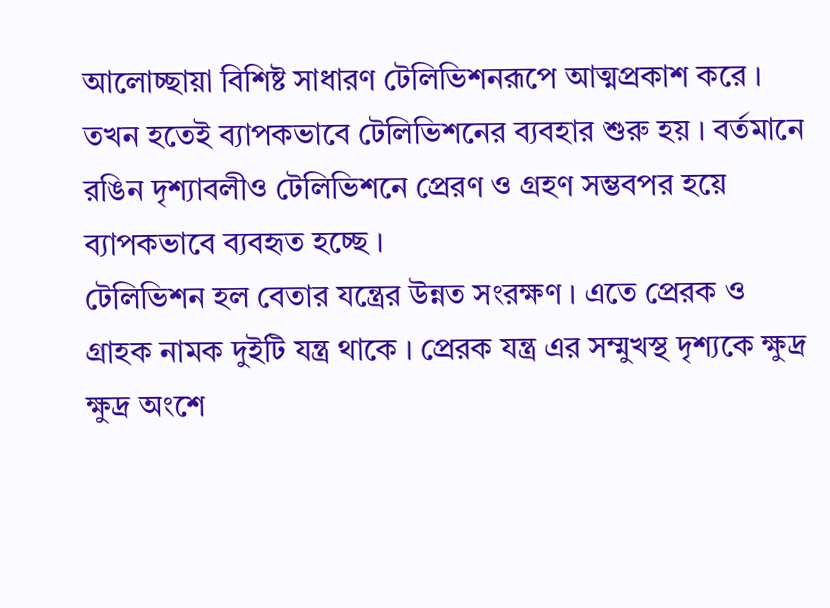আলোচ্ছায়া বিশিষ্ট সাধারণ টেলিভিশনরূপে আত্মপ্রকাশ করে । তখন হতেই ব্যাপকভাবে টেলিভিশনের ব্যবহার শুরু হয় । বর্তমানে রঙিন দৃশ্যাবলীও টেলিভিশনে প্রেরণ ও গ্রহণ সম্ভবপর হয়ে ব্যাপকভাবে ব্যবহৃত হচ্ছে ।
টেলিভিশন হল বেতার যন্ত্রের উন্নত সংরক্ষণ । এতে প্রেরক ও গ্রাহক নামক দুইটি যন্ত্র থাকে । প্রেরক যন্ত্র এর সম্মুখস্থ দৃশ্যকে ক্ষুদ্র ক্ষুদ্র অংশে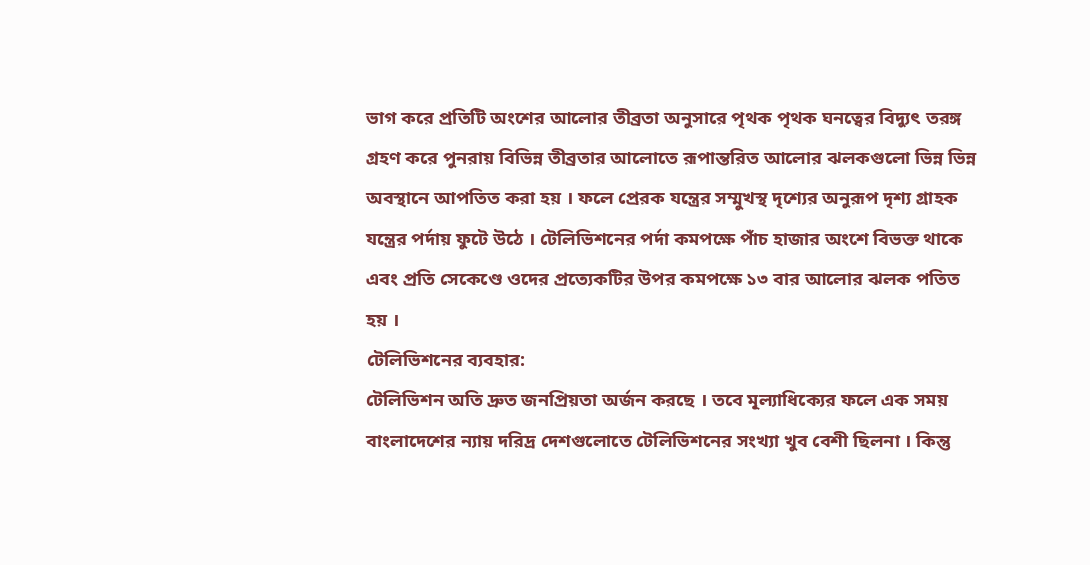ভাগ করে প্রতিটি অংশের আলোর তীব্রতা অনুসারে পৃথক পৃথক ঘনত্বের বিদ্যুৎ তরঙ্গ গ্রহণ করে পুনরায় বিভিন্ন তীব্রতার আলোতে রূপান্তরিত আলোর ঝলকগুলো ভিন্ন ভিন্ন অবস্থানে আপতিত করা হয় । ফলে প্রেরক যন্ত্রের সম্মুখস্থ দৃশ্যের অনুরূপ দৃশ্য গ্রাহক যন্ত্রের পর্দায় ফুটে উঠে । টেলিভিশনের পর্দা কমপক্ষে পাঁচ হাজার অংশে বিভক্ত থাকে এবং প্রতি সেকেণ্ডে ওদের প্রত্যেকটির উপর কমপক্ষে ১৩ বার আলোর ঝলক পতিত হয় ।
টেলিভিশনের ব্যবহার:
টেলিভিশন অতি দ্রুত জনপ্রিয়তা অর্জন করছে । তবে মূল্যাধিক্যের ফলে এক সময় বাংলাদেশের ন্যায় দরিদ্র দেশগুলোতে টেলিভিশনের সংখ্যা খুব বেশী ছিলনা । কিন্তু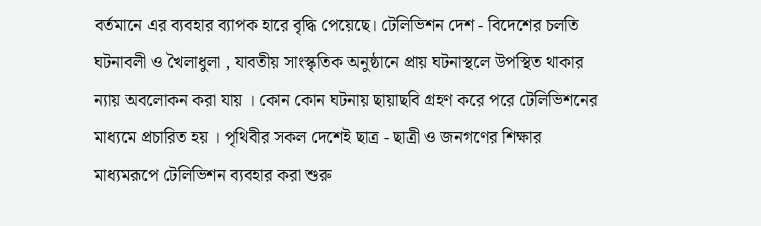বর্তমানে এর ব্যবহার ব্যাপক হারে বৃদ্ধি পেয়েছে। টেলিভিশন দেশ - বিদেশের চলতি ঘটনাবলী ও খৈলাধুলা , যাবতীয় সাংস্কৃতিক অনুষ্ঠানে প্রায় ঘটনাস্থলে উপস্থিত থাকার ন্যায় অবলোকন করা যায় । কোন কোন ঘটনায় ছায়াছবি গ্রহণ করে পরে টেলিভিশনের মাধ্যমে প্রচারিত হয় । পৃথিবীর সকল দেশেই ছাত্র - ছাত্রী ও জনগণের শিক্ষার মাধ্যমরূপে টেলিভিশন ব্যবহার করা শুরু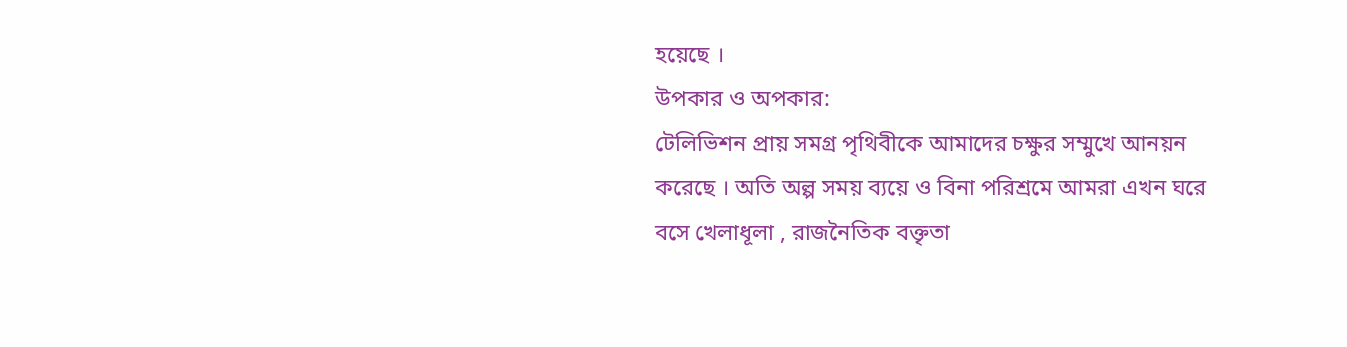হয়েছে ।
উপকার ও অপকার:
টেলিভিশন প্রায় সমগ্র পৃথিবীকে আমাদের চক্ষুর সম্মুখে আনয়ন করেছে । অতি অল্প সময় ব্যয়ে ও বিনা পরিশ্রমে আমরা এখন ঘরে বসে খেলাধূলা , রাজনৈতিক বক্তৃতা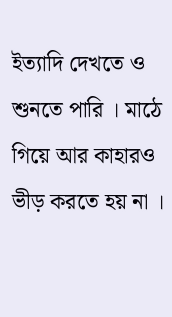ইত্যাদি দেখতে ও শুনতে পারি । মাঠে গিয়ে আর কাহারও ভীড় করতে হয় না ।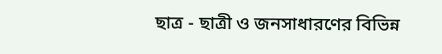ছাত্র - ছাত্রী ও জনসাধারণের বিভিন্ন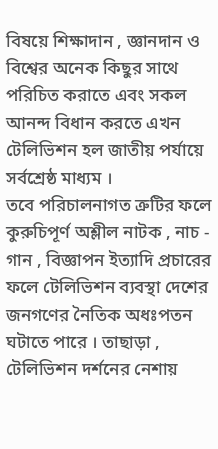বিষয়ে শিক্ষাদান , জ্ঞানদান ও বিশ্বের অনেক কিছুর সাথে পরিচিত করাতে এবং সকল আনন্দ বিধান করতে এখন টেলিভিশন হল জাতীয় পর্যায়ে সর্বশ্রেষ্ঠ মাধ্যম ।
তবে পরিচালনাগত ত্রুটির ফলে কুরুচিপূর্ণ অশ্লীল নাটক , নাচ - গান , বিজ্ঞাপন ইত্যাদি প্রচারের ফলে টেলিভিশন ব্যবস্থা দেশের জনগণের নৈতিক অধঃপতন ঘটাতে পারে । তাছাড়া , টেলিভিশন দর্শনের নেশায়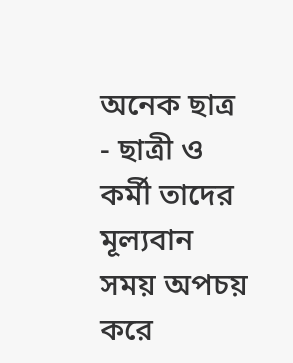অনেক ছাত্র - ছাত্রী ও কর্মী তাদের মূল্যবান সময় অপচয় করে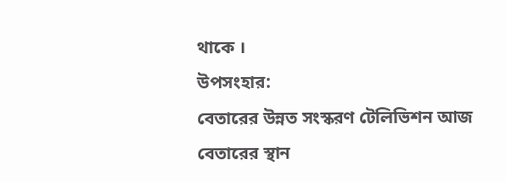থাকে ।
উপসংহার:
বেতারের উন্নত সংস্করণ টেলিভিশন আজ বেতারের স্থান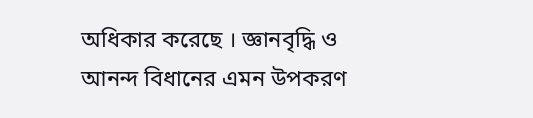অধিকার করেছে । জ্ঞানবৃদ্ধি ও আনন্দ বিধানের এমন উপকরণ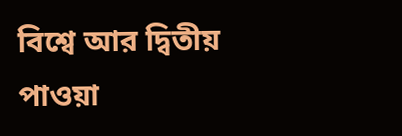বিশ্বে আর দ্বিতীয় পাওয়া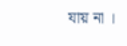যায় না ।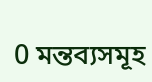0 মন্তব্যসমূহ